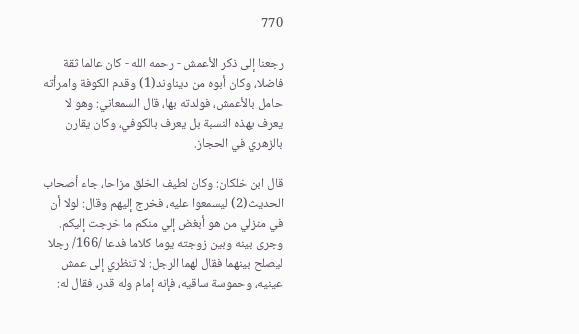770

رجعنا إلى ذكر الأعمش - رحمه الله - كان عالما ثقة فاضلا، وكان أبوه من ديناوند(1) وقدم الكوفة وامرأته حامل بالأعمش، فولدته بها، قال السمعاني: وهو لا يعرف بهذه النسبة بل يعرف بالكوفي، وكان يقارن بالزهري في الحجاز.

قال ابن خلكان: وكان لطيف الخلق مزاحا، جاء أصحاب الحديث(2) ليسمعوا عليه، فخرج إليهم وقال: لولا أن في منزلي من هو أبغض إلي منكم ما خرجت إليكم. وجرى بينه وبين زوجته يوما كلاما فدعا /166/ رجلا ليصلح بينهما فقال لهما الرجل: لا تنظري إلى عمش عينيه، وحموسة ساقيه، فإنه إمام وله قدر، فقال له: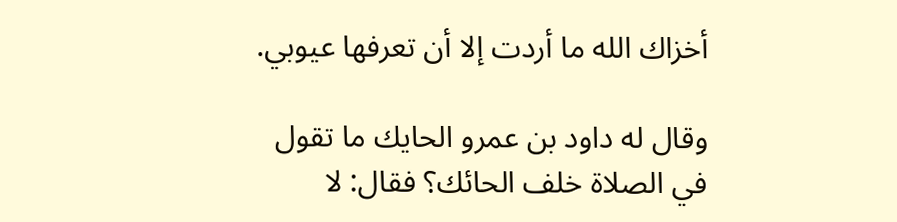أخزاك الله ما أردت إلا أن تعرفها عيوبي.

وقال له داود بن عمرو الحايك ما تقول في الصلاة خلف الحائك؟ فقال: لا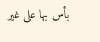بأس بها على غير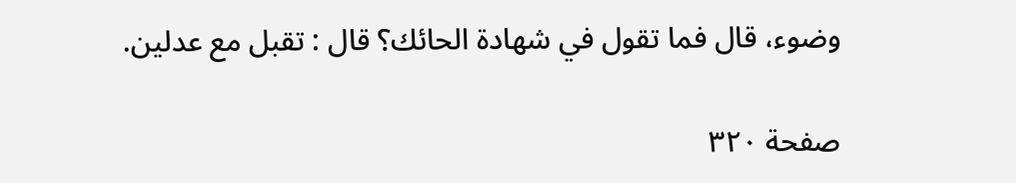وضوء، قال فما تقول في شهادة الحائك؟ قال : تقبل مع عدلين.

صفحة ٣٢٠